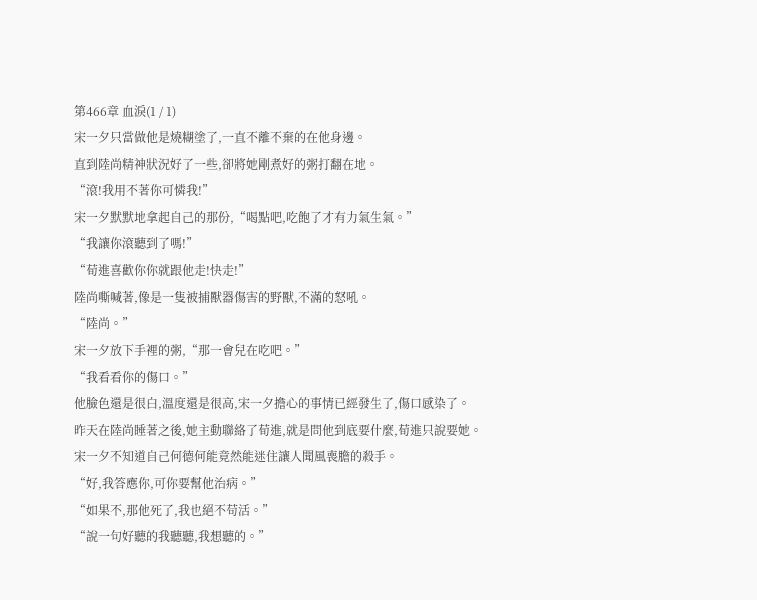第466章 血淚(1 / 1)
宋一夕只當做他是燒糊塗了,一直不離不棄的在他身邊。
直到陸尚精神狀況好了一些,卻將她剛煮好的粥打翻在地。
“滾!我用不著你可憐我!”
宋一夕默默地拿起自己的那份,“喝點吧,吃飽了才有力氣生氣。”
“我讓你滾聽到了嗎!”
“荀進喜歡你你就跟他走!快走!”
陸尚嘶喊著,像是一隻被捕獸器傷害的野獸,不滿的怒吼。
“陸尚。”
宋一夕放下手裡的粥,“那一會兒在吃吧。”
“我看看你的傷口。”
他臉色還是很白,溫度還是很高,宋一夕擔心的事情已經發生了,傷口感染了。
昨天在陸尚睡著之後,她主動聯絡了荀進,就是問他到底要什麼,荀進只說要她。
宋一夕不知道自己何德何能竟然能迷住讓人聞風喪膽的殺手。
“好,我答應你,可你要幫他治病。”
“如果不,那他死了,我也絕不苟活。”
“說一句好聽的我聽聽,我想聽的。”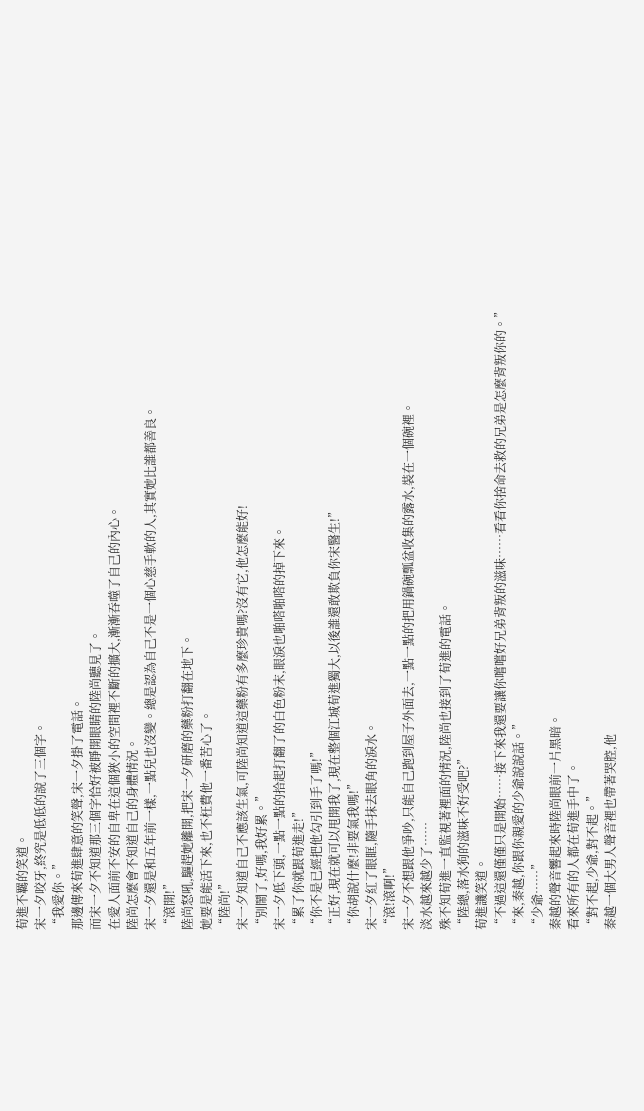荀進不羈的笑道。
宋一夕咬牙,終究是低低的說了三個字。
“我愛你。”
那邊傳來荀進肆意的笑聲,宋一夕掛了電話。
而宋一夕不知道那三個字恰好被睜開眼睛的陸尚聽見了。
在愛人面前不安的自卑在這個狹小的空間裡不斷的擴大,漸漸吞噬了自己的內心。
陸尚怎麼會不知道自己的身體情況。
宋一夕還是和五年前一樣,一點兒也沒變。總是認為自己不是一個心慈手軟的人,其實她比誰都善良。
“滾開!”
陸尚怒吼,驅趕她離開,把宋一夕研磨的藥粉打翻在地下。
她要是能活下來,也不枉費他一番苦心了。
“陸尚!”
宋一夕知道自己不應該生氣,可陸尚知道這藥粉有多麼珍貴嗎?沒有它,他怎麼能好!
“別鬧了,好嗎,我好累。”
宋一夕低下頭,一點一點的拾起打翻了的白色粉末,眼淚也啪嗒啪嗒的掉下來。
“累了你就跟荀進走!”
“你不是已經把他勾引到手了嗎!”
“正好,現在就可以甩開我了,現在整個江城荀進獨大,以後誰還敢欺負你宋醫生!”
“你胡說什麼!非要氣我嗎!”
宋一夕紅了眼眶,隨手抹去眼角的淚水。
“滾!滾啊!”
宋一夕不想跟他爭吵,只能自己跑到屋子外面去,一點一點的把用鍋碗瓢盆收集的露水,裝在一個碗裡。
淡水越來越少了……
殊不知荀進一直監視著裡面的情況,陸尚也接到了荀進的電話。
“陸總,落水狗的滋味不好受吧?”
荀進譏笑道。
“不過這還僅僅只是開始……接下來我還要讓你嚐嚐好兄弟背叛的滋味……看看你捨命去救的兄弟是怎麼背叛你的。”
“來,秦越,你跟你親愛的少爺說說話。”
“少爺……”
秦越的聲音響起來時陸尚眼前一片黑暗。
看來所有的人都在荀進手中了。
“對不起,少爺,對不起。”
秦越一個大男人聲音裡也帶著哭腔,他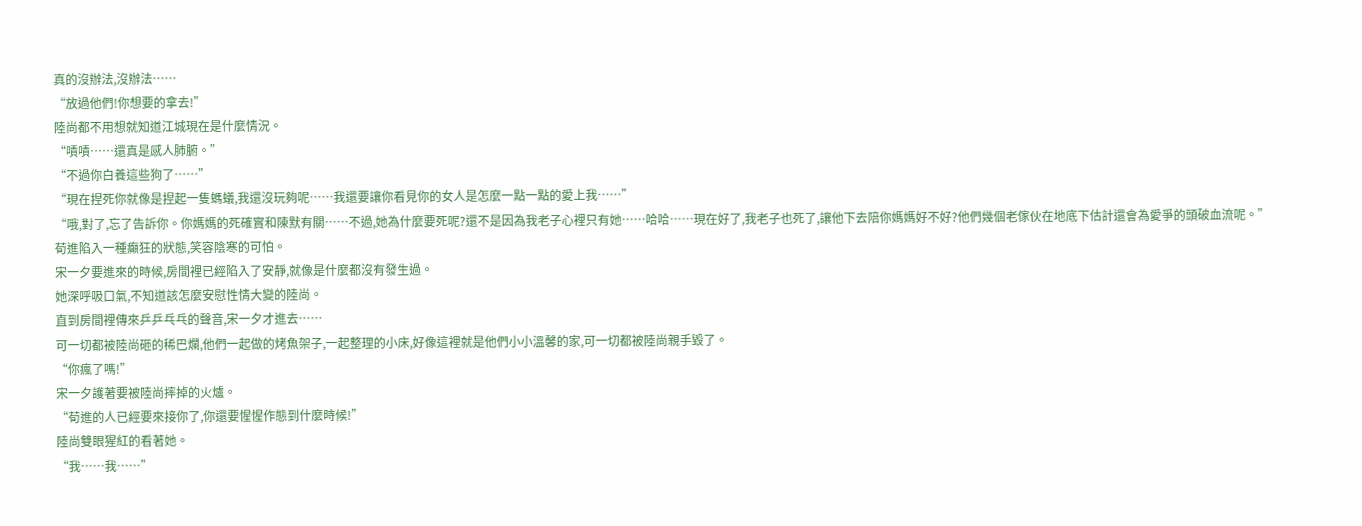真的沒辦法,沒辦法……
“放過他們!你想要的拿去!”
陸尚都不用想就知道江城現在是什麼情況。
“嘖嘖……還真是感人肺腑。”
“不過你白養這些狗了……”
“現在捏死你就像是捏起一隻螞蟻,我還沒玩夠呢……我還要讓你看見你的女人是怎麼一點一點的愛上我……”
“哦,對了,忘了告訴你。你媽媽的死確實和陳默有關……不過,她為什麼要死呢?還不是因為我老子心裡只有她……哈哈……現在好了,我老子也死了,讓他下去陪你媽媽好不好?他們幾個老傢伙在地底下估計還會為愛爭的頭破血流呢。”
荀進陷入一種癲狂的狀態,笑容陰寒的可怕。
宋一夕要進來的時候,房間裡已經陷入了安靜,就像是什麼都沒有發生過。
她深呼吸口氣,不知道該怎麼安慰性情大變的陸尚。
直到房間裡傳來乒乒乓乓的聲音,宋一夕才進去……
可一切都被陸尚砸的稀巴爛,他們一起做的烤魚架子,一起整理的小床,好像這裡就是他們小小溫馨的家,可一切都被陸尚親手毀了。
“你瘋了嗎!”
宋一夕護著要被陸尚摔掉的火爐。
“荀進的人已經要來接你了,你還要惺惺作態到什麼時候!”
陸尚雙眼猩紅的看著她。
“我……我……”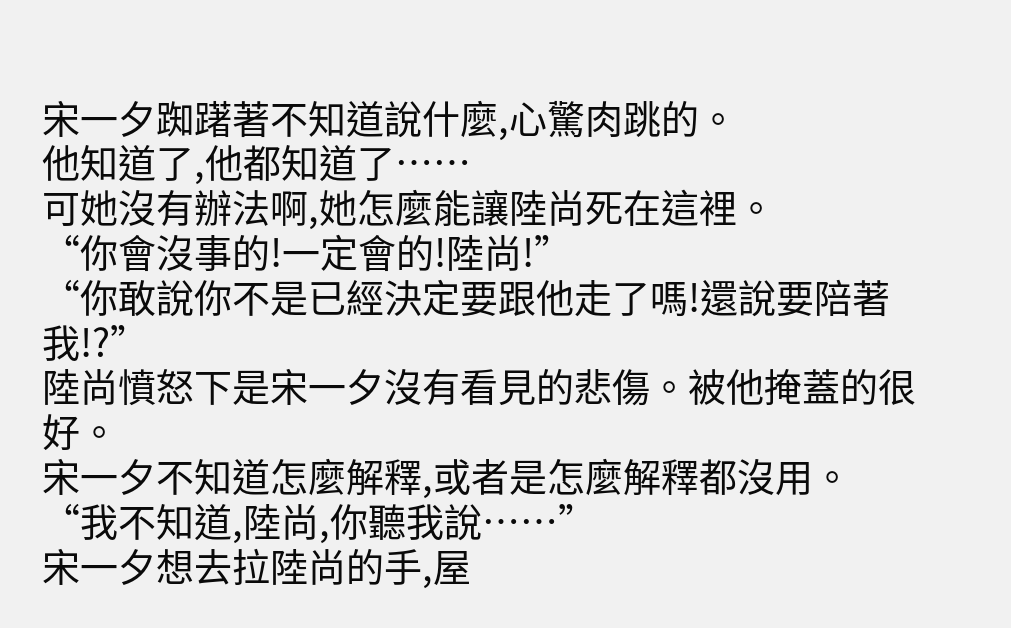宋一夕踟躇著不知道說什麼,心驚肉跳的。
他知道了,他都知道了……
可她沒有辦法啊,她怎麼能讓陸尚死在這裡。
“你會沒事的!一定會的!陸尚!”
“你敢說你不是已經決定要跟他走了嗎!還說要陪著我!?”
陸尚憤怒下是宋一夕沒有看見的悲傷。被他掩蓋的很好。
宋一夕不知道怎麼解釋,或者是怎麼解釋都沒用。
“我不知道,陸尚,你聽我說……”
宋一夕想去拉陸尚的手,屋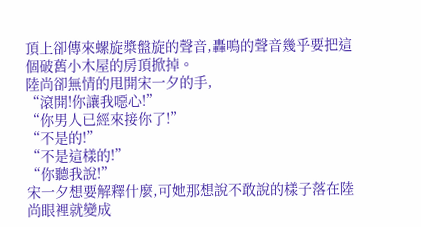頂上卻傳來螺旋槳盤旋的聲音,轟鳴的聲音幾乎要把這個破舊小木屋的房頂掀掉。
陸尚卻無情的甩開宋一夕的手,
“滾開!你讓我噁心!”
“你男人已經來接你了!”
“不是的!”
“不是這樣的!”
“你聽我說!”
宋一夕想要解釋什麼,可她那想說不敢說的樣子落在陸尚眼裡就變成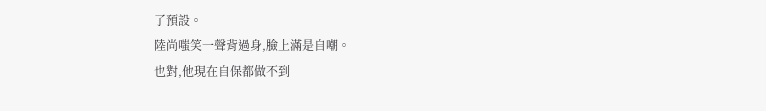了預設。
陸尚嗤笑一聲背過身,臉上滿是自嘲。
也對,他現在自保都做不到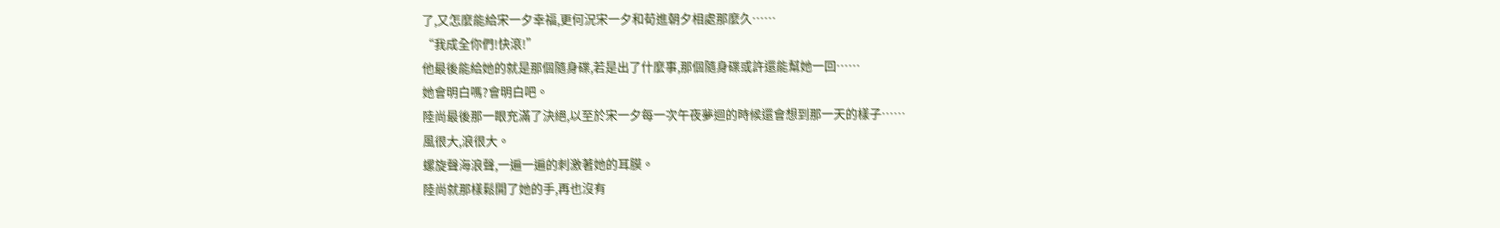了,又怎麼能給宋一夕幸福,更何況宋一夕和荀進朝夕相處那麼久……
“我成全你們!快滾!”
他最後能給她的就是那個隨身碟,若是出了什麼事,那個隨身碟或許還能幫她一回……
她會明白嗎?會明白吧。
陸尚最後那一眼充滿了決絕,以至於宋一夕每一次午夜夢迴的時候還會想到那一天的樣子……
風很大,浪很大。
螺旋聲海浪聲,一遍一遍的刺激著她的耳膜。
陸尚就那樣鬆開了她的手,再也沒有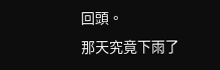回頭。
那天究竟下雨了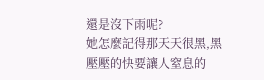還是沒下雨呢?
她怎麼記得那天天很黑,黑壓壓的快要讓人窒息的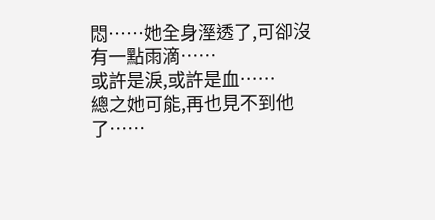悶……她全身溼透了,可卻沒有一點雨滴……
或許是淚,或許是血……
總之她可能,再也見不到他了……